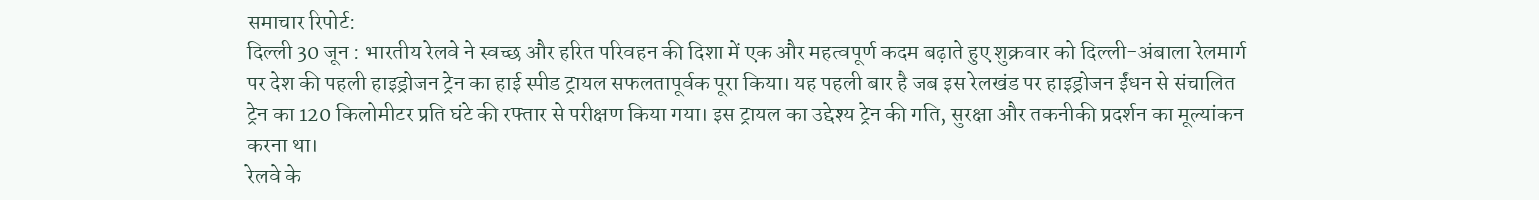समाचार रिपोर्ट:
दिल्ली 30 जून : भारतीय रेलवे ने स्वच्छ और हरित परिवहन की दिशा में एक और महत्वपूर्ण कदम बढ़ाते हुए शुक्रवार को दिल्ली-अंबाला रेलमार्ग पर देश की पहली हाइड्रोजन ट्रेन का हाई स्पीड ट्रायल सफलतापूर्वक पूरा किया। यह पहली बार है जब इस रेलखंड पर हाइड्रोजन ईंधन से संचालित ट्रेन का 120 किलोमीटर प्रति घंटे की रफ्तार से परीक्षण किया गया। इस ट्रायल का उद्देश्य ट्रेन की गति, सुरक्षा और तकनीकी प्रदर्शन का मूल्यांकन करना था।
रेलवे के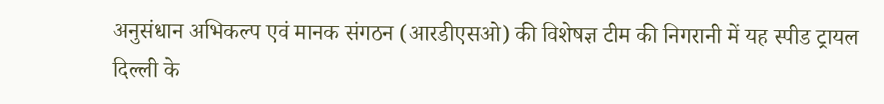अनुसंधान अभिकल्प एवं मानक संगठन (आरडीएसओ) की विशेषज्ञ टीम की निगरानी में यह स्पीड ट्रायल दिल्ली के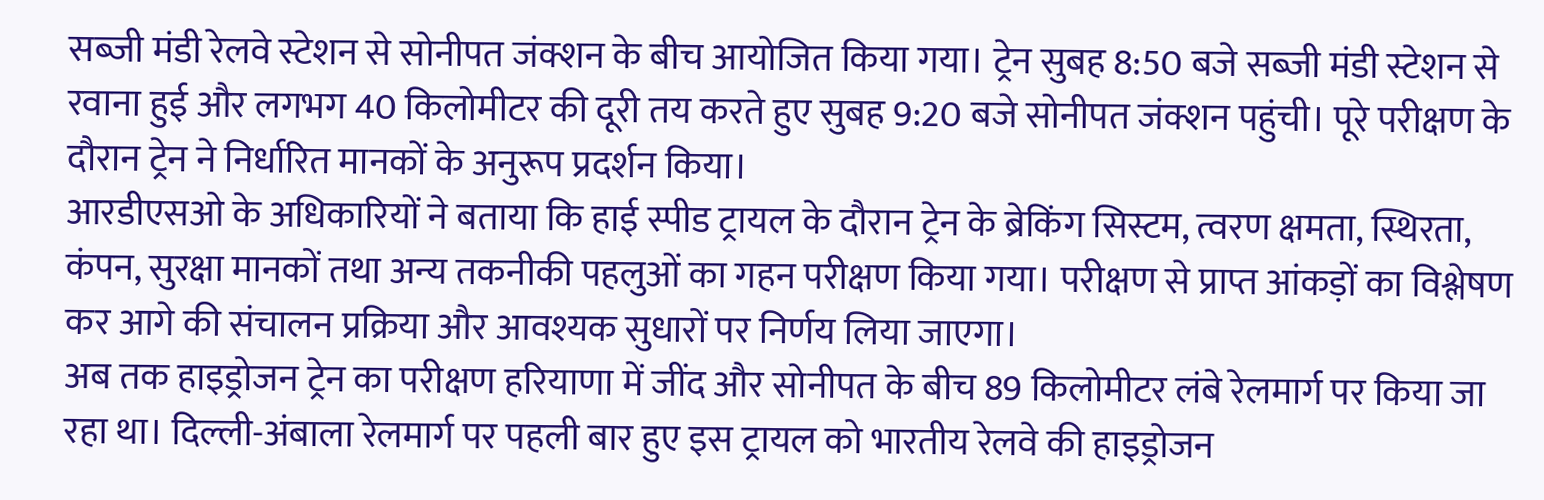सब्जी मंडी रेलवे स्टेशन से सोनीपत जंक्शन के बीच आयोजित किया गया। ट्रेन सुबह 8:50 बजे सब्जी मंडी स्टेशन से रवाना हुई और लगभग 40 किलोमीटर की दूरी तय करते हुए सुबह 9:20 बजे सोनीपत जंक्शन पहुंची। पूरे परीक्षण के दौरान ट्रेन ने निर्धारित मानकों के अनुरूप प्रदर्शन किया।
आरडीएसओ के अधिकारियों ने बताया कि हाई स्पीड ट्रायल के दौरान ट्रेन के ब्रेकिंग सिस्टम, त्वरण क्षमता, स्थिरता, कंपन, सुरक्षा मानकों तथा अन्य तकनीकी पहलुओं का गहन परीक्षण किया गया। परीक्षण से प्राप्त आंकड़ों का विश्लेषण कर आगे की संचालन प्रक्रिया और आवश्यक सुधारों पर निर्णय लिया जाएगा।
अब तक हाइड्रोजन ट्रेन का परीक्षण हरियाणा में जींद और सोनीपत के बीच 89 किलोमीटर लंबे रेलमार्ग पर किया जा रहा था। दिल्ली-अंबाला रेलमार्ग पर पहली बार हुए इस ट्रायल को भारतीय रेलवे की हाइड्रोजन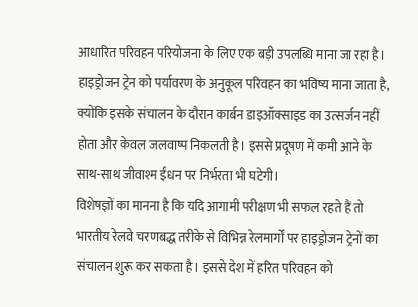आधारित परिवहन परियोजना के लिए एक बड़ी उपलब्धि माना जा रहा है।
हाइड्रोजन ट्रेन को पर्यावरण के अनुकूल परिवहन का भविष्य माना जाता है, क्योंकि इसके संचालन के दौरान कार्बन डाइऑक्साइड का उत्सर्जन नहीं होता और केवल जलवाष्प निकलती है। इससे प्रदूषण में कमी आने के साथ-साथ जीवाश्म ईंधन पर निर्भरता भी घटेगी।
विशेषज्ञों का मानना है कि यदि आगामी परीक्षण भी सफल रहते हैं तो भारतीय रेलवे चरणबद्ध तरीके से विभिन्न रेलमार्गों पर हाइड्रोजन ट्रेनों का संचालन शुरू कर सकता है। इससे देश में हरित परिवहन को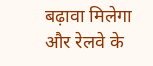बढ़ावा मिलेगा और रेलवे के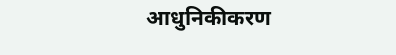आधुनिकीकरण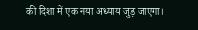की दिशा में एक नया अध्याय जुड़ जाएगा।